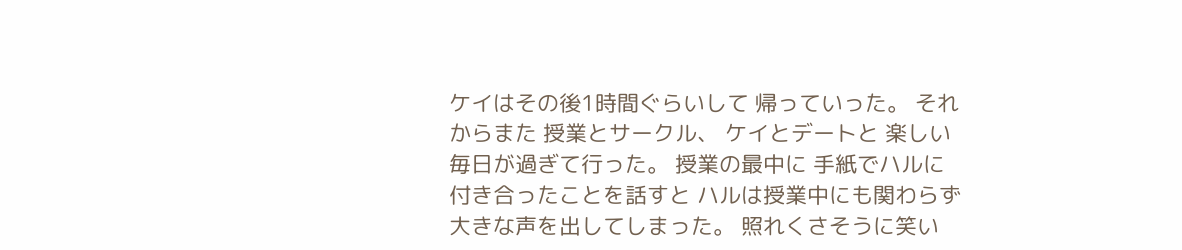ケイはその後1時間ぐらいして 帰っていった。 それからまた 授業とサークル、 ケイとデートと 楽しい毎日が過ぎて行った。 授業の最中に 手紙でハルに付き合ったことを話すと ハルは授業中にも関わらず 大きな声を出してしまった。 照れくさそうに笑い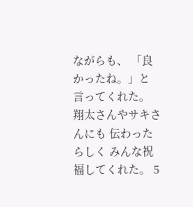ながらも、 「良かったね。」と 言ってくれた。 翔太さんやサキさんにも 伝わったらしく みんな祝福してくれた。 5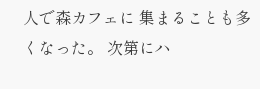人で森カフェに 集まることも多くなった。 次第にハ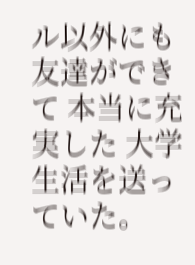ル以外にも 友達ができて 本当に充実した 大学生活を送っていた。